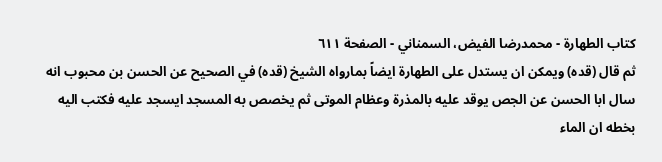كتاب الطهارة - محمدرضا الفيض، السمناني - الصفحة ٦١١
ثم قال (قده) ويمكن ان يستدل على الطهارة ايضاً بمارواه الشيخ (قده) في الصحيح عن الحسن بن محبوب انه سال ابا الحسن عن الجص يوقد عليه بالمذرة وعظام الموتى ثم يخصص به المسجد ايسجد عليه فكتب اليه بخطه ان الماء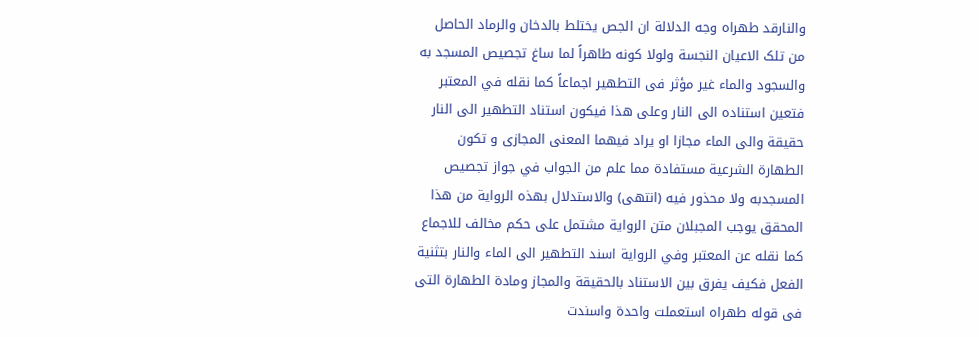والنارقد طهراه وجه الدلالة ان الجص يختلط بالدخان والرماد الحاصل من تلک الاعيان النجسة ولولا كونه طاهراً لما ساغ تجصيص المسجد به والسجود والماء غير مؤثر فى التطهير اجماعاً كما نقله في المعتبر فتعين استناده الى النار وعلى هذا فيكون استناد التطهير الى النار حقيقة والى الماء مجازا او يراد فيهما المعنى المجازى و تكون الطهارة الشرعية مستفادة مما علم من الجواب في جواز تجصيص المسجدبه ولا محذور فيه (انتهى) والاستدلال بهذه الرواية من هذا المحقق يوجب المجبلان متن الرواية مشتمل على حكم مخالف للاجماع كما نقله عن المعتبر وفي الرواية اسند التطهير الى الماء والنار بتثنية الفعل فكيف يفرق بين الاستناد بالحقيقة والمجاز ومادة الطهارة التى فى قوله طهراه استعملت واحدة واسندت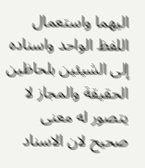اليهما واستعمال اللفظ الواحد واسناده إلى الشيئين بلحاظين الحقيقة والمجاز لا يتصور له معنى صحيح لان الاسناد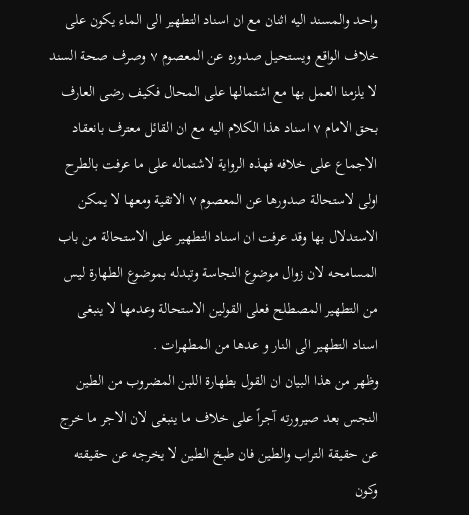واحد والمسند اليه اثنان مع ان اسناد التطهير الى الماء يكون على خلاف الواقع ويستحيل صدوره عن المعصوم ٧ وصرف صحة السند لا يلزمنا العمل بها مع اشتمالها على المحال فكيف رضى العارف بحق الامام ٧ اسناد هذا الكلام اليه مع ان القائل معترف بانعقاد الاجماع على خلافه فهذه الرواية لاشتماله على ما عرفت بالطرح اولى لاستحالة صدورها عن المعصوم ٧ الاتقية ومعها لا يمكن الاستدلال بها وقد عرفت ان اسناد التطهير على الاستحالة من باب المسامحه لان زوال موضوع النجاسة وتبدله بموضوع الطهارة ليس من التطهير المصطلح فعلى القولين الاستحالة وعدمها لا ينبغى اسناد التطهير الى النار و عدها من المطهرات .
وظهر من هذا البيان ان القول بطهارة اللبن المضروب من الطين النجس بعد صيرورته آجراً على خلاف ما ينبغى لان الاجر ما خرج عن حقيقة التراب والطين فان طبخ الطين لا يخرجه عن حقيقته وكون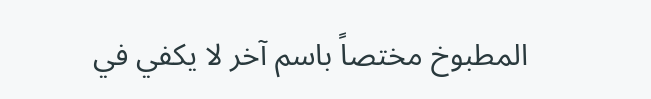المطبوخ مختصاً باسم آخر لا يكفي في